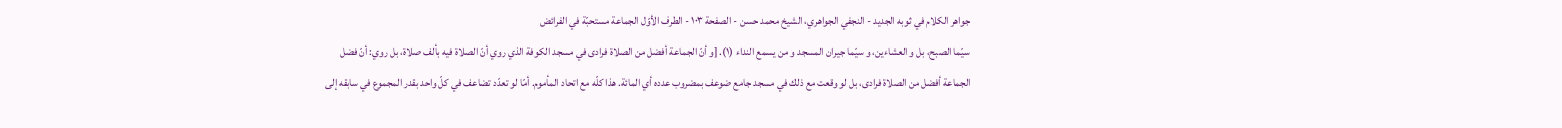جواهر الكلام في ثوبه الجديد - النجفي الجواهري، الشيخ محمد حسن - الصفحة ١٠٣ - الطرف الأوّل الجماعة مستحبّة في الفرائض
سيّما الصبح، بل و العشاءين، و سيّما جيران المسجد و من يسمع النداء (١). [و أنّ الجماعة أفضل من الصلاة فرادى في مسجد الكوفة الذي روي أنّ الصلاة فيه بألف صلاة، بل روي: أنّ فضل الجماعة أفضل من الصلاة فرادى، بل لو وقعت مع ذلك في مسجد جامع ضوعف بمضروب عدده أي المائة. هذا كلّه مع اتحاد المأموم. أمّا لو تعدّد تضاعف في كلّ واحد بقدر المجموع في سابقه إلى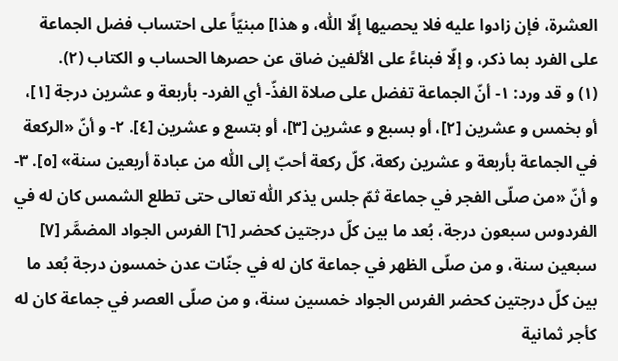العشرة، فإن زادوا عليه فلا يحصيها إلّا اللّٰه، و هذا] مبنيّاً على احتساب فضل الجماعة على الفرد بما ذكر، و إلّا فبناءً على الألفين ضاق عن حصرها الحساب و الكتاب (٢).
(١) و قد ورد: ١- أنّ الجماعة تفضل على صلاة الفذّ- أي الفرد- بأربعة و عشرين درجة [١]، أو بخمس و عشرين [٢]، أو بسبع و عشرين [٣]، أو بتسع و عشرين [٤]. ٢- و أنّ «الركعة في الجماعة بأربعة و عشرين ركعة، كلّ ركعة أحبّ إلى اللّٰه من عبادة أربعين سنة» [٥]. ٣- و أنّ «من صلّى الفجر في جماعة ثمّ جلس يذكر اللّٰه تعالى حتى تطلع الشمس كان له في الفردوس سبعون درجة، بُعد ما بين كلّ درجتين كحضر [٦] الفرس الجواد المضمَّر [٧] سبعين سنة، و من صلّى الظهر في جماعة كان له في جنّات عدن خمسون درجة بُعد ما بين كلّ درجتين كحضر الفرس الجواد خمسين سنة، و من صلّى العصر في جماعة كان له كأجر ثمانية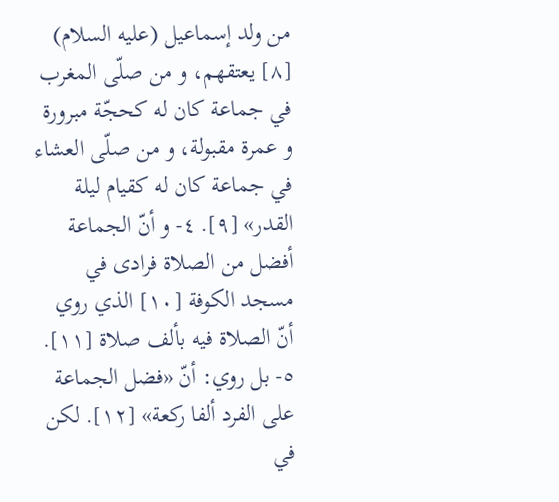من ولد إسماعيل (عليه السلام) [٨] يعتقهم، و من صلّى المغرب في جماعة كان له كحجّة مبرورة و عمرة مقبولة، و من صلّى العشاء في جماعة كان له كقيام ليلة القدر» [٩]. ٤- و أنّ الجماعة أفضل من الصلاة فرادى في مسجد الكوفة [١٠] الذي روي أنّ الصلاة فيه بألف صلاة [١١]. ٥- بل روي: أنّ «فضل الجماعة على الفرد ألفا ركعة» [١٢]. لكن في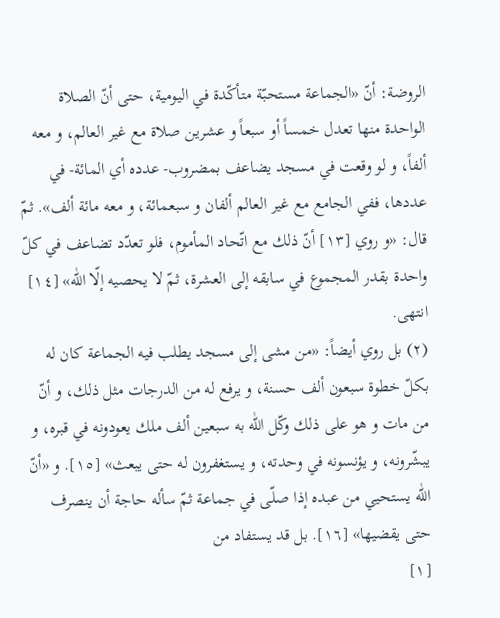الروضة: أنّ «الجماعة مستحبّة متأكّدة في اليومية، حتى أنّ الصلاة الواحدة منها تعدل خمساً أو سبعاً و عشرين صلاة مع غير العالم، و معه ألفاً، و لو وقعت في مسجد يضاعف بمضروب- عدده أي المائة- في عددها، ففي الجامع مع غير العالم ألفان و سبعمائة، و معه مائة ألف». ثمّ قال: «و روي [١٣] أنّ ذلك مع اتّحاد المأموم، فلو تعدّد تضاعف في كلّ واحدة بقدر المجموع في سابقه إلى العشرة، ثمّ لا يحصيه إلّا اللّٰه» [١٤] انتهى.
(٢) بل روي أيضاً: «من مشى إلى مسجد يطلب فيه الجماعة كان له بكلّ خطوة سبعون ألف حسنة، و يرفع له من الدرجات مثل ذلك، و أنّ من مات و هو على ذلك وكّل اللّٰه به سبعين ألف ملك يعودونه في قبره، و يبشّرونه، و يؤنسونه في وحدته، و يستغفرون له حتى يبعث» [١٥]. و «أنّ اللّٰه يستحيي من عبده إذا صلّى في جماعة ثمّ سأله حاجة أن ينصرف حتى يقضيها» [١٦]. بل قد يستفاد من
[١]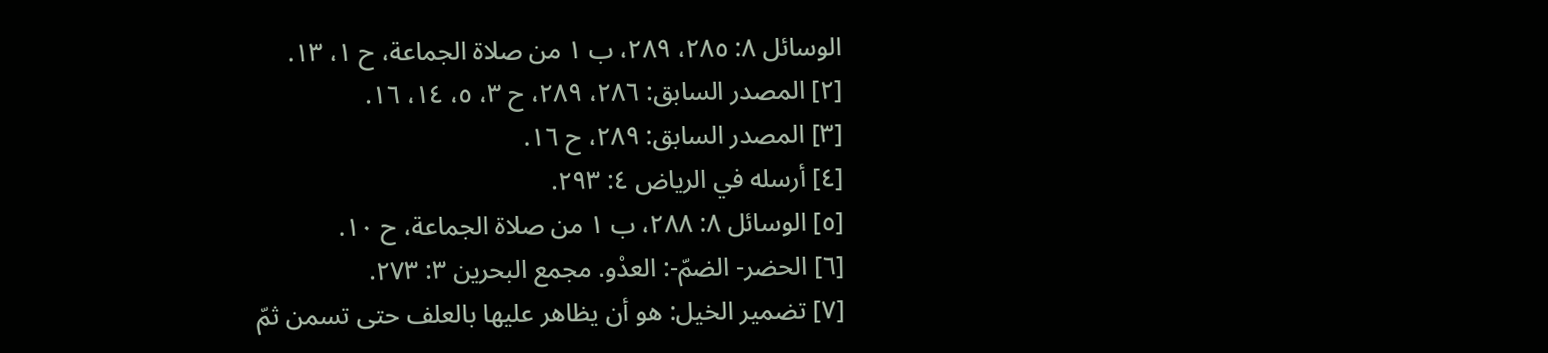الوسائل ٨: ٢٨٥، ٢٨٩، ب ١ من صلاة الجماعة، ح ١، ١٣.
[٢] المصدر السابق: ٢٨٦، ٢٨٩، ح ٣، ٥، ١٤، ١٦.
[٣] المصدر السابق: ٢٨٩، ح ١٦.
[٤] أرسله في الرياض ٤: ٢٩٣.
[٥] الوسائل ٨: ٢٨٨، ب ١ من صلاة الجماعة، ح ١٠.
[٦] الحضر- الضمّ-: العدْو. مجمع البحرين ٣: ٢٧٣.
[٧] تضمير الخيل: هو أن يظاهر عليها بالعلف حتى تسمن ثمّ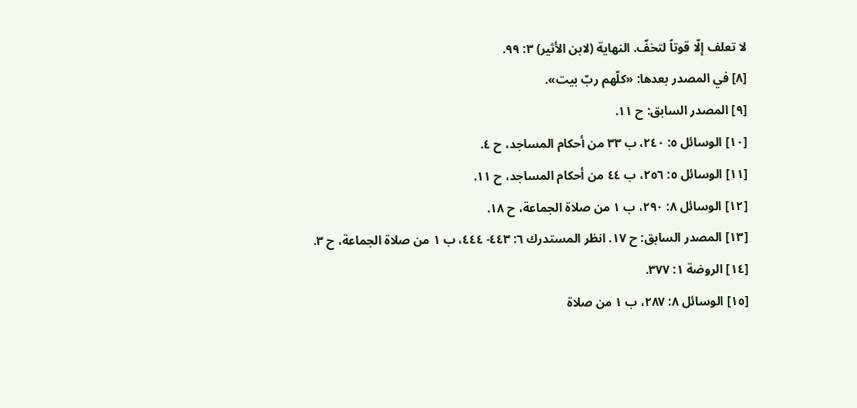لا تعلف إلّا قوتاً لتخفّ. النهاية (لابن الأثير) ٣: ٩٩.
[٨] في المصدر بعدها: «كلّهم ربّ بيت».
[٩] المصدر السابق: ح ١١.
[١٠] الوسائل ٥: ٢٤٠، ب ٣٣ من أحكام المساجد، ح ٤.
[١١] الوسائل ٥: ٢٥٦، ب ٤٤ من أحكام المساجد، ح ١١.
[١٢] الوسائل ٨: ٢٩٠، ب ١ من صلاة الجماعة، ح ١٨.
[١٣] المصدر السابق: ح ١٧. انظر المستدرك ٦: ٤٤٣- ٤٤٤، ب ١ من صلاة الجماعة، ح ٣.
[١٤] الروضة ١: ٣٧٧.
[١٥] الوسائل ٨: ٢٨٧، ب ١ من صلاة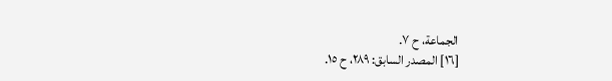الجماعة، ح ٧.
[١٦] المصدر السابق: ٢٨٩، ح ١٥.